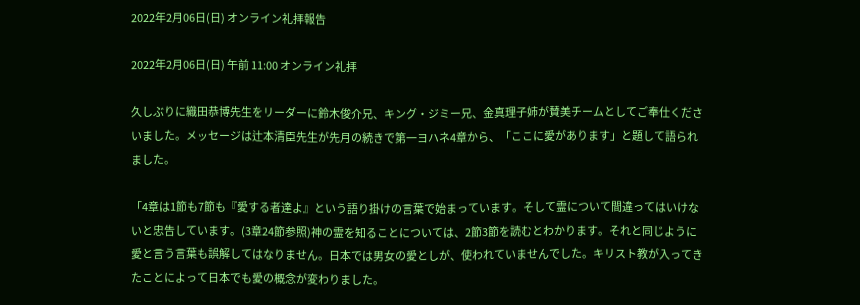2022年2月06日(日) オンライン礼拝報告

2022年2月06日(日) 午前 11:00 オンライン礼拝

久しぶりに織田恭博先生をリーダーに鈴木俊介兄、キング・ジミー兄、金真理子姉が賛美チームとしてご奉仕くださいました。メッセージは辻本清臣先生が先月の続きで第一ヨハネ4章から、「ここに愛があります」と題して語られました。

「4章は1節も7節も『愛する者達よ』という語り掛けの言葉で始まっています。そして霊について間違ってはいけないと忠告しています。(3章24節参照)神の霊を知ることについては、2節3節を読むとわかります。それと同じように愛と言う言葉も誤解してはなりません。日本では男女の愛としが、使われていませんでした。キリスト教が入ってきたことによって日本でも愛の概念が変わりました。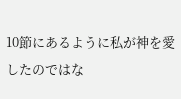10節にあるように私が神を愛したのではな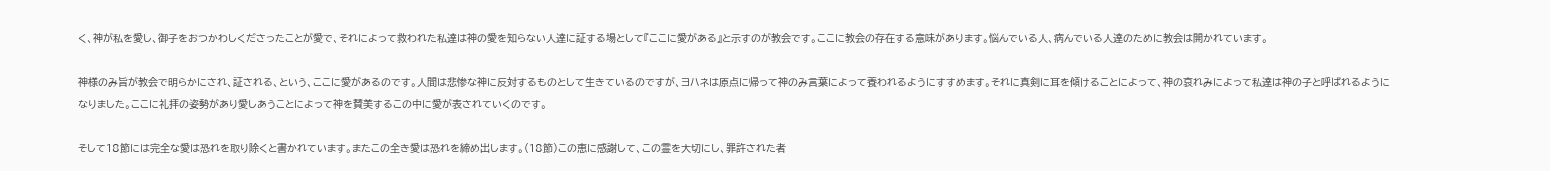く、神が私を愛し、御子をおつかわしくださったことが愛で、それによって救われた私達は神の愛を知らない人達に証する場として『ここに愛がある』と示すのが教会です。ここに教会の存在する意味があります。悩んでいる人、病んでいる人達のために教会は開かれています。

神様のみ旨が教会で明らかにされ、証される、という、ここに愛があるのです。人間は悲惨な神に反対するものとして生きているのですが、ヨハネは原点に帰って神のみ言葉によって養われるようにすすめます。それに真剣に耳を傾けることによって、神の哀れみによって私達は神の子と呼ばれるようになりました。ここに礼拝の姿勢があり愛しあうことによって神を賛美するこの中に愛が表されていくのです。

そして18節には完全な愛は恐れを取り除くと書かれています。またこの全き愛は恐れを締め出します。(18節)この恵に感謝して、この霊を大切にし、罪許された者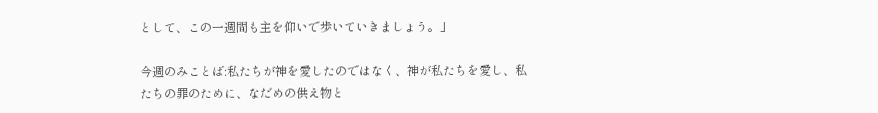として、この一週間も主を仰いで歩いていきましょう。」

今週のみことば:私たちが神を愛したのではなく、神が私たちを愛し、私たちの罪のために、なだめの供え物と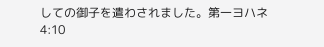しての御子を遣わされました。第一ヨハネ4:10